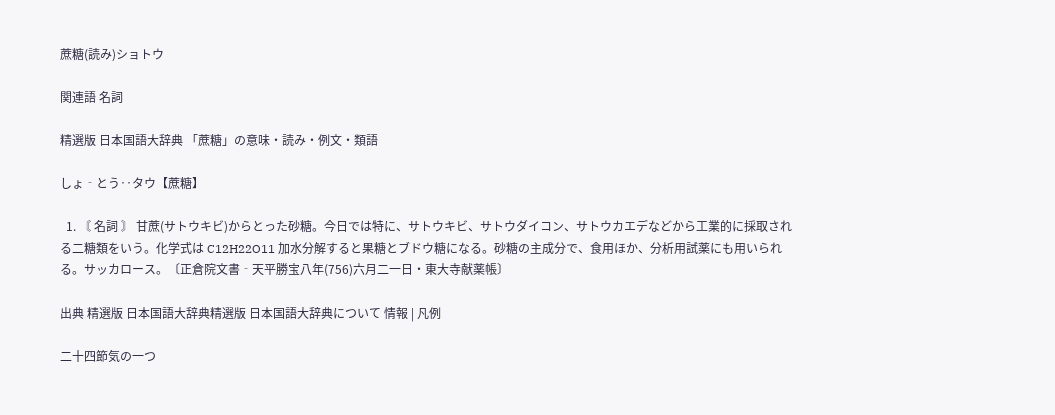蔗糖(読み)ショトウ

関連語 名詞

精選版 日本国語大辞典 「蔗糖」の意味・読み・例文・類語

しょ‐とう‥タウ【蔗糖】

  1. 〘 名詞 〙 甘蔗(サトウキビ)からとった砂糖。今日では特に、サトウキビ、サトウダイコン、サトウカエデなどから工業的に採取される二糖類をいう。化学式は C12H22O11 加水分解すると果糖とブドウ糖になる。砂糖の主成分で、食用ほか、分析用試薬にも用いられる。サッカロース。〔正倉院文書‐天平勝宝八年(756)六月二一日・東大寺献薬帳〕

出典 精選版 日本国語大辞典精選版 日本国語大辞典について 情報 | 凡例

二十四節気の一つ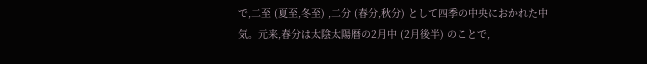で,二至 (夏至,冬至) ,二分 (春分,秋分) として四季の中央におかれた中気。元来,春分は太陰太陽暦の2月中 (2月後半) のことで,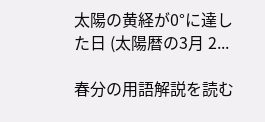太陽の黄経が0°に達した日 (太陽暦の3月 2...

春分の用語解説を読む